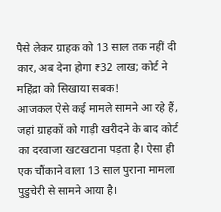पैसे लेकर ग्राहक को 13 साल तक नहीं दी कार, अब देना होगा ₹32 लाख; कोर्ट ने महिंद्रा को सिखाया सबक!
आजकल ऐसे कई मामले सामने आ रहे हैं, जहां ग्राहकों को गाड़ी खरीदने के बाद कोर्ट का दरवाजा खटखटाना पड़ता है। ऐसा ही एक चौंकाने वाला 13 साल पुराना मामला पुडुचेरी से सामने आया है।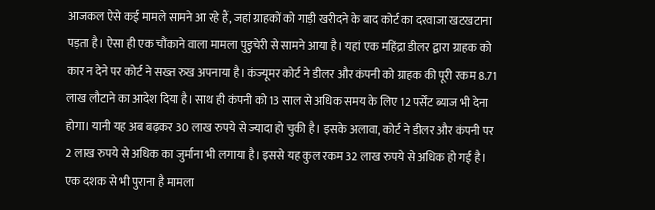आजकल ऐसे कई मामले सामने आ रहे हैं, जहां ग्राहकों को गाड़ी खरीदने के बाद कोर्ट का दरवाजा खटखटाना पड़ता है। ऐसा ही एक चौंकाने वाला मामला पुडुचेरी से सामने आया है। यहां एक महिंद्रा डीलर द्वारा ग्राहक को कार न देने पर कोर्ट ने सख्त रुख अपनाया है। कंज्यूमर कोर्ट ने डीलर और कंपनी को ग्राहक की पूरी रकम 8.71 लाख लौटाने का आदेश दिया है। साथ ही कंपनी को 13 साल से अधिक समय के लिए 12 पर्सेंट ब्याज भी देना होगा। यानी यह अब बढ़कर 30 लाख रुपये से ज्यादा हो चुकी है। इसके अलावा, कोर्ट ने डीलर और कंपनी पर 2 लाख रुपये से अधिक का जुर्माना भी लगाया है। इससे यह कुल रकम 32 लाख रुपये से अधिक हो गई है।
एक दशक से भी पुराना है मामला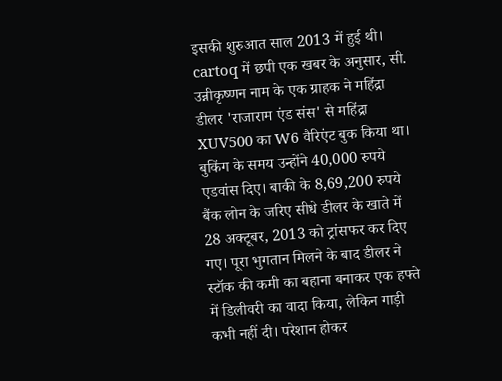इसकी शुरुआत साल 2013 में हुई थी। cartoq में छपी एक खबर के अनुसार, सी. उन्नीकृष्णन नाम के एक ग्राहक ने महिंद्रा डीलर 'राजाराम एंड संस' से महिंद्रा XUV500 का W6 वैरिएंट बुक किया था। बुकिंग के समय उन्होंने 40,000 रुपये एडवांस दिए। बाकी के 8,69,200 रुपये बैंक लोन के जरिए सीधे डीलर के खाते में 28 अक्टूबर, 2013 को ट्रांसफर कर दिए गए। पूरा भुगतान मिलने के बाद डीलर ने स्टॉक की कमी का बहाना बनाकर एक हफ्ते में डिलीवरी का वादा किया, लेकिन गाड़ी कभी नहीं दी। परेशान होकर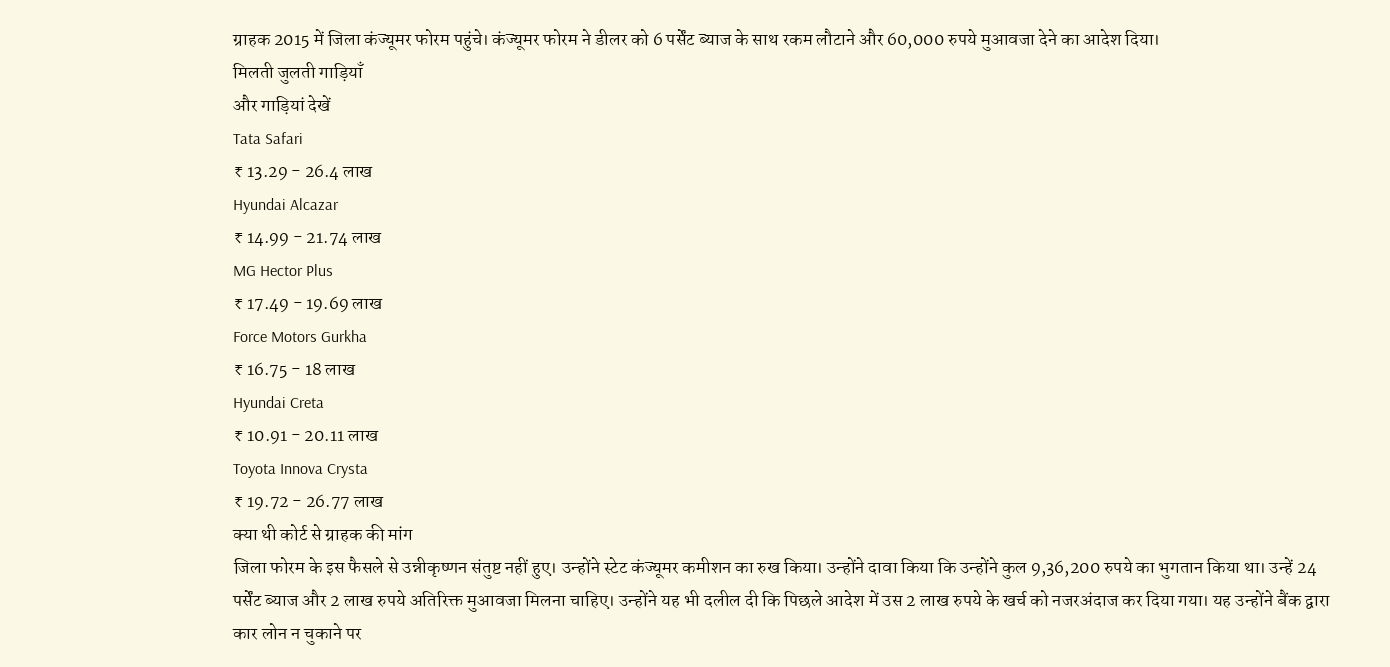ग्राहक 2015 में जिला कंज्यूमर फोरम पहुंचे। कंज्यूमर फोरम ने डीलर को 6 पर्सेंट ब्याज के साथ रकम लौटाने और 60,000 रुपये मुआवजा देने का आदेश दिया।
मिलती जुलती गाड़ियाँ
और गाड़ियां देखें
Tata Safari
₹ 13.29 - 26.4 लाख
Hyundai Alcazar
₹ 14.99 - 21.74 लाख
MG Hector Plus
₹ 17.49 - 19.69 लाख
Force Motors Gurkha
₹ 16.75 - 18 लाख
Hyundai Creta
₹ 10.91 - 20.11 लाख
Toyota Innova Crysta
₹ 19.72 - 26.77 लाख
क्या थी कोर्ट से ग्राहक की मांग
जिला फोरम के इस फैसले से उन्नीकृष्णन संतुष्ट नहीं हुए। उन्होंने स्टेट कंज्यूमर कमीशन का रुख किया। उन्होंने दावा किया कि उन्होंने कुल 9,36,200 रुपये का भुगतान किया था। उन्हें 24 पर्सेंट ब्याज और 2 लाख रुपये अतिरिक्त मुआवजा मिलना चाहिए। उन्होंने यह भी दलील दी कि पिछले आदेश में उस 2 लाख रुपये के खर्च को नजरअंदाज कर दिया गया। यह उन्होंने बैंक द्वारा कार लोन न चुकाने पर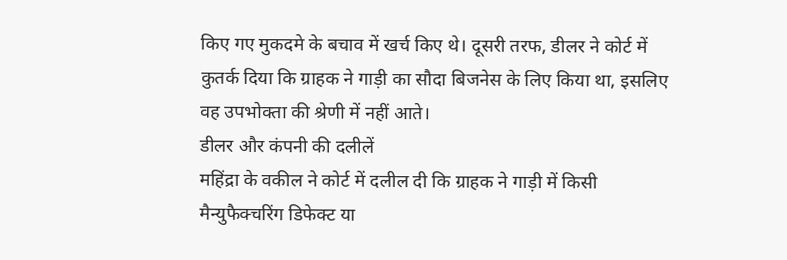किए गए मुकदमे के बचाव में खर्च किए थे। दूसरी तरफ, डीलर ने कोर्ट में कुतर्क दिया कि ग्राहक ने गाड़ी का सौदा बिजनेस के लिए किया था, इसलिए वह उपभोक्ता की श्रेणी में नहीं आते।
डीलर और कंपनी की दलीलें
महिंद्रा के वकील ने कोर्ट में दलील दी कि ग्राहक ने गाड़ी में किसी मैन्युफैक्चरिंग डिफेक्ट या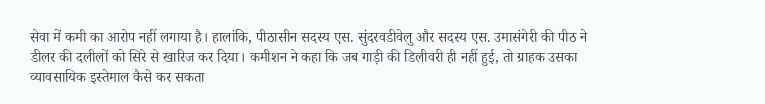सेवा में कमी का आरोप नहीं लगाया है। हालांकि, पीठासीन सदस्य एस. सुंदरवडीवेलु और सदस्य एस. उमासंगेरी की पीठ ने डीलर की दलीलों को सिरे से खारिज कर दिया। कमीशन ने कहा कि जब गाड़ी की डिलीवरी ही नहीं हुई, तो ग्राहक उसका व्यावसायिक इस्तेमाल कैसे कर सकता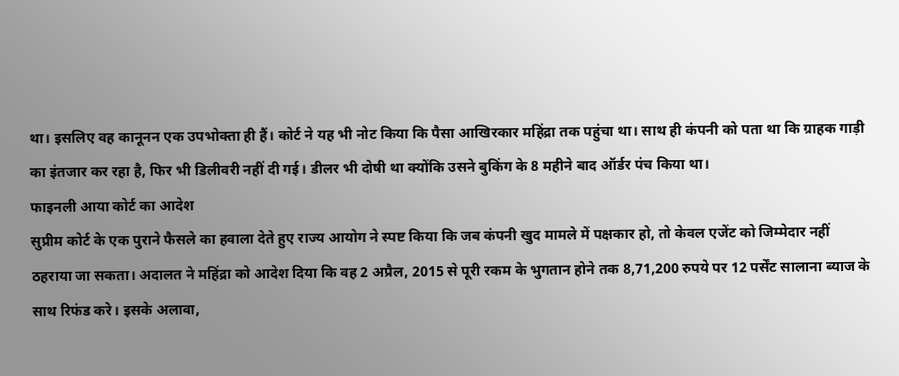था। इसलिए वह कानूनन एक उपभोक्ता ही हैं। कोर्ट ने यह भी नोट किया कि पैसा आखिरकार महिंद्रा तक पहुंचा था। साथ ही कंपनी को पता था कि ग्राहक गाड़ी का इंतजार कर रहा है, फिर भी डिलीवरी नहीं दी गई। डीलर भी दोषी था क्योंकि उसने बुकिंग के 8 महीने बाद ऑर्डर पंच किया था।
फाइनली आया कोर्ट का आदेश
सुप्रीम कोर्ट के एक पुराने फैसले का हवाला देते हुए राज्य आयोग ने स्पष्ट किया कि जब कंपनी खुद मामले में पक्षकार हो, तो केवल एजेंट को जिम्मेदार नहीं ठहराया जा सकता। अदालत ने महिंद्रा को आदेश दिया कि वह 2 अप्रैल, 2015 से पूरी रकम के भुगतान होने तक 8,71,200 रुपये पर 12 पर्सेंट सालाना ब्याज के साथ रिफंड करे। इसके अलावा,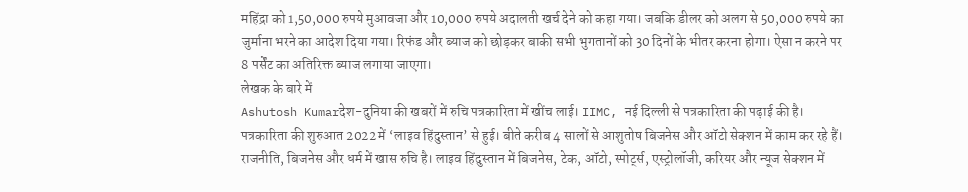महिंद्रा को 1,50,000 रुपये मुआवजा और 10,000 रुपये अदालती खर्च देने को कहा गया। जबकि डीलर को अलग से 50,000 रुपये का जुर्माना भरने का आदेश दिया गया। रिफंड और ब्याज को छोड़कर बाकी सभी भुगतानों को 30 दिनों के भीतर करना होगा। ऐसा न करने पर 8 पर्सेंट का अतिरिक्त ब्याज लगाया जाएगा।
लेखक के बारे में
Ashutosh Kumarदेश-दुनिया की खबरों में रुचि पत्रकारिता में खींच लाई। IIMC, नई दिल्ली से पत्रकारिता की पढ़ाई की है। पत्रकारिता की शुरुआत 2022 में ‘लाइव हिंदुस्तान’ से हुई। बीते करीब 4 सालों से आशुतोष बिजनेस और ऑटो सेक्शन में काम कर रहे हैं। राजनीति, बिजनेस और धर्म में खास रुचि है। लाइव हिंदुस्तान में बिजनेस, टेक, ऑटो, स्पोर्ट्स, एस्ट्रोलॉजी, करियर और न्यूज सेक्शन में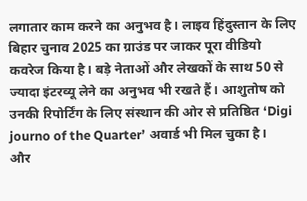लगातार काम करने का अनुभव है। लाइव हिंदुस्तान के लिए बिहार चुनाव 2025 का ग्राउंड पर जाकर पूरा वीडियो कवरेज किया है। बड़े नेताओं और लेखकों के साथ 50 से ज्यादा इंटरव्यू लेने का अनुभव भी रखते हैं। आशुतोष को उनकी रिपोर्टिंग के लिए संस्थान की ओर से प्रतिष्ठित ‘Digi journo of the Quarter’ अवार्ड भी मिल चुका है।
और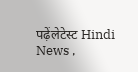पढ़ेंलेटेस्ट Hindi News ,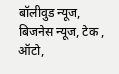बॉलीवुड न्यूज, बिजनेस न्यूज, टेक , ऑटो,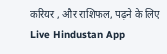करियर , और राशिफल, पढ़ने के लिए Live Hindustan App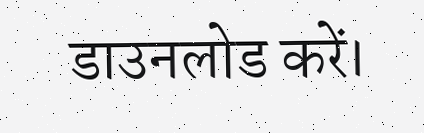डाउनलोड करें।